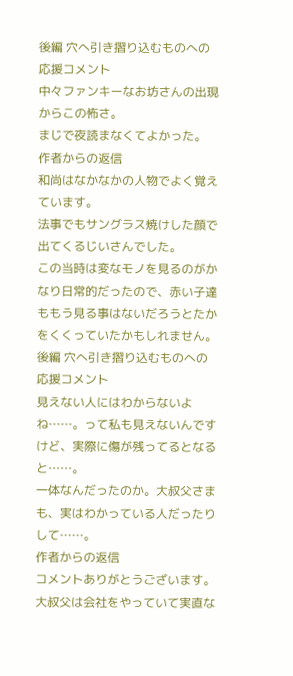後編 穴へ引き摺り込むものへの応援コメント
中々ファンキーなお坊さんの出現からこの怖さ。
まじで夜読まなくてよかった。
作者からの返信
和尚はなかなかの人物でよく覚えています。
法事でもサングラス焼けした顔で出てくるじいさんでした。
この当時は変なモノを見るのがかなり日常的だったので、赤い子達ももう見る事はないだろうとたかをくくっていたかもしれません。
後編 穴へ引き摺り込むものへの応援コメント
見えない人にはわからないよね……。って私も見えないんですけど、実際に傷が残ってるとなると……。
一体なんだったのか。大叔父さまも、実はわかっている人だったりして……。
作者からの返信
コメントありがとうございます。
大叔父は会社をやっていて実直な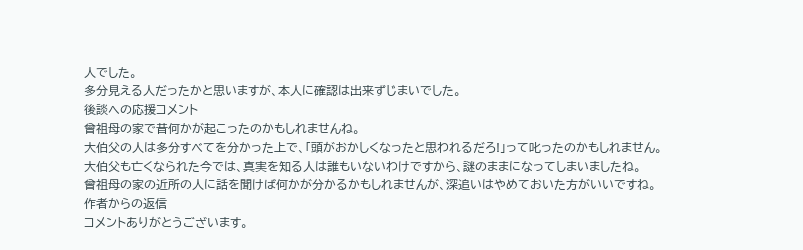人でした。
多分見える人だったかと思いますが、本人に確認は出来ずじまいでした。
後談への応援コメント
曾祖母の家で昔何かが起こったのかもしれませんね。
大伯父の人は多分すべてを分かった上で、「頭がおかしくなったと思われるだろ!」って叱ったのかもしれません。
大伯父も亡くなられた今では、真実を知る人は誰もいないわけですから、謎のままになってしまいましたね。
曾祖母の家の近所の人に話を聞けば何かが分かるかもしれませんが、深追いはやめておいた方がいいですね。
作者からの返信
コメントありがとうございます。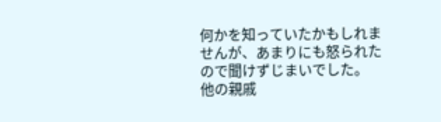何かを知っていたかもしれませんが、あまりにも怒られたので聞けずじまいでした。
他の親戚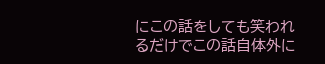にこの話をしても笑われるだけでこの話自体外に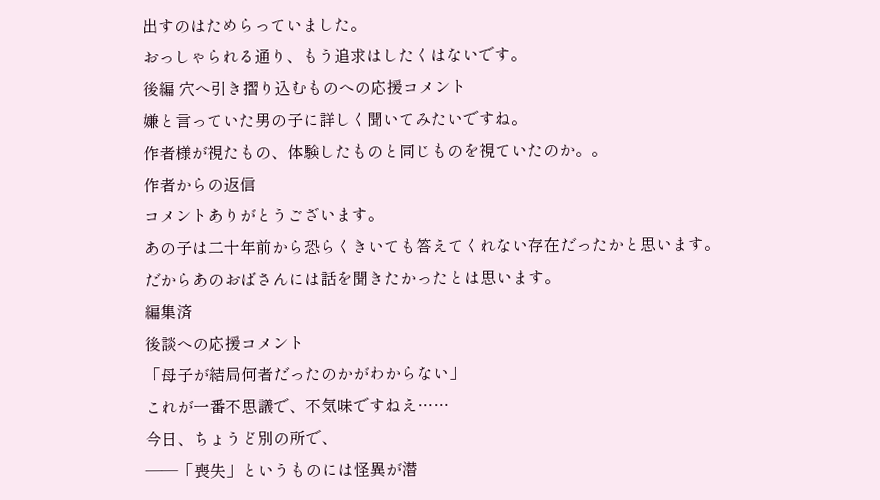出すのはためらっていました。
おっしゃられる通り、もう追求はしたくはないです。
後編 穴へ引き摺り込むものへの応援コメント
嫌と言っていた男の子に詳しく聞いてみたいですね。
作者様が視たもの、体験したものと同じものを視ていたのか。。
作者からの返信
コメントありがとうございます。
あの子は二十年前から恐らくきいても答えてくれない存在だったかと思います。
だからあのおばさんには話を聞きたかったとは思います。
編集済
後談への応援コメント
「母子が結局何者だったのかがわからない」
これが一番不思議で、不気味ですねえ……
今日、ちょうど別の所で、
――「喪失」というものには怪異が潜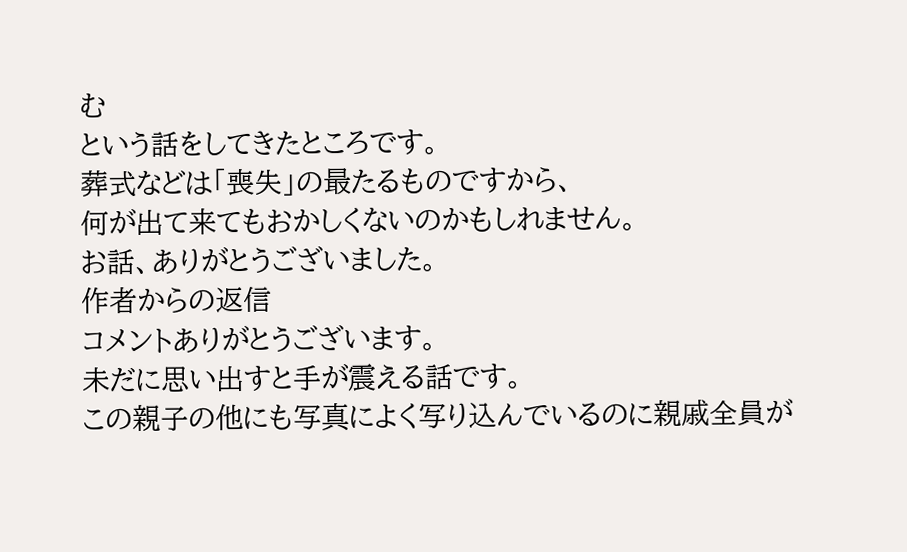む
という話をしてきたところです。
葬式などは「喪失」の最たるものですから、
何が出て来てもおかしくないのかもしれません。
お話、ありがとうございました。
作者からの返信
コメントありがとうございます。
未だに思い出すと手が震える話です。
この親子の他にも写真によく写り込んでいるのに親戚全員が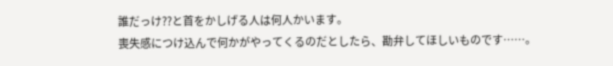誰だっけ??と首をかしげる人は何人かいます。
喪失感につけ込んで何かがやってくるのだとしたら、勘弁してほしいものです……。